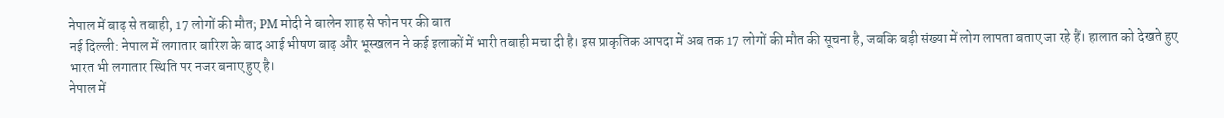नेपाल में बाढ़ से तबाही, 17 लोगों की मौत; PM मोदी ने बालेन शाह से फोन पर की बात
नई दिल्ली: नेपाल में लगातार बारिश के बाद आई भीषण बाढ़ और भूस्खलन ने कई इलाकों में भारी तबाही मचा दी है। इस प्राकृतिक आपदा में अब तक 17 लोगों की मौत की सूचना है, जबकि बड़ी संख्या में लोग लापता बताए जा रहे हैं। हालात को देखते हुए भारत भी लगातार स्थिति पर नजर बनाए हुए है।
नेपाल में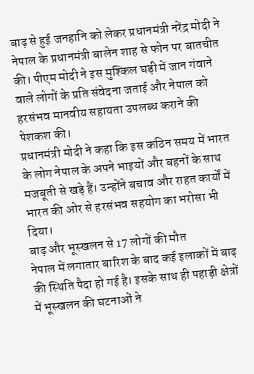बाढ़ से हुई जनहानि को लेकर प्रधानमंत्री नरेंद्र मोदी ने नेपाल के प्रधानमंत्री बालेन शाह से फोन पर बातचीत की। पीएम मोदी ने इस मुश्किल घड़ी में जान गंवाने वाले लोगों के प्रति संवेदना जताई और नेपाल को हरसंभव मानवीय सहायता उपलब्ध कराने की पेशकश की।
प्रधानमंत्री मोदी ने कहा कि इस कठिन समय में भारत के लोग नेपाल के अपने भाइयों और बहनों के साथ मजबूती से खड़े हैं। उन्होंने बचाव और राहत कार्यों में भारत की ओर से हरसंभव सहयोग का भरोसा भी दिया।
बाढ़ और भूस्खलन से 17 लोगों की मौत
नेपाल में लगातार बारिश के बाद कई इलाकों में बाढ़ की स्थिति पैदा हो गई है। इसके साथ ही पहाड़ी क्षेत्रों में भूस्खलन की घटनाओं ने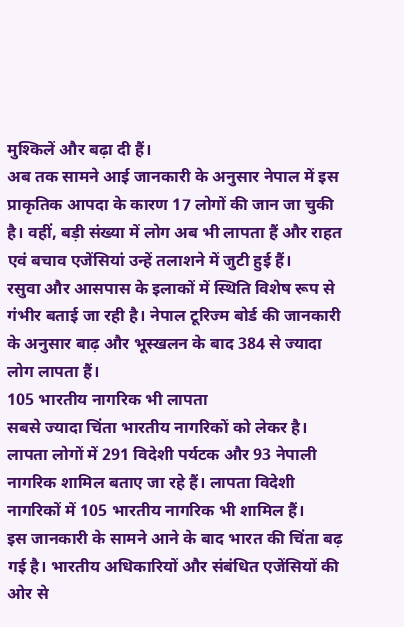मुश्किलें और बढ़ा दी हैं।
अब तक सामने आई जानकारी के अनुसार नेपाल में इस प्राकृतिक आपदा के कारण 17 लोगों की जान जा चुकी है। वहीं, बड़ी संख्या में लोग अब भी लापता हैं और राहत एवं बचाव एजेंसियां उन्हें तलाशने में जुटी हुई हैं।
रसुवा और आसपास के इलाकों में स्थिति विशेष रूप से गंभीर बताई जा रही है। नेपाल टूरिज्म बोर्ड की जानकारी के अनुसार बाढ़ और भूस्खलन के बाद 384 से ज्यादा लोग लापता हैं।
105 भारतीय नागरिक भी लापता
सबसे ज्यादा चिंता भारतीय नागरिकों को लेकर है। लापता लोगों में 291 विदेशी पर्यटक और 93 नेपाली नागरिक शामिल बताए जा रहे हैं। लापता विदेशी नागरिकों में 105 भारतीय नागरिक भी शामिल हैं।
इस जानकारी के सामने आने के बाद भारत की चिंता बढ़ गई है। भारतीय अधिकारियों और संबंधित एजेंसियों की ओर से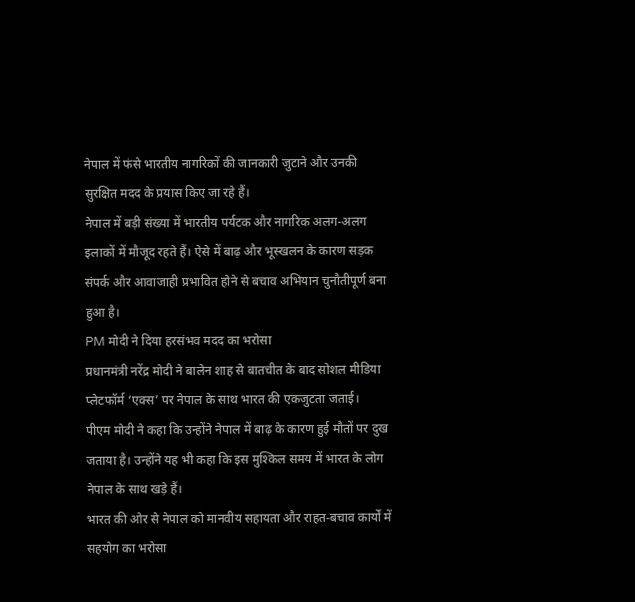नेपाल में फंसे भारतीय नागरिकों की जानकारी जुटाने और उनकी सुरक्षित मदद के प्रयास किए जा रहे हैं।
नेपाल में बड़ी संख्या में भारतीय पर्यटक और नागरिक अलग-अलग इलाकों में मौजूद रहते हैं। ऐसे में बाढ़ और भूस्खलन के कारण सड़क संपर्क और आवाजाही प्रभावित होने से बचाव अभियान चुनौतीपूर्ण बना हुआ है।
PM मोदी ने दिया हरसंभव मदद का भरोसा
प्रधानमंत्री नरेंद्र मोदी ने बालेन शाह से बातचीत के बाद सोशल मीडिया प्लेटफॉर्म ‘एक्स’ पर नेपाल के साथ भारत की एकजुटता जताई।
पीएम मोदी ने कहा कि उन्होंने नेपाल में बाढ़ के कारण हुई मौतों पर दुख जताया है। उन्होंने यह भी कहा कि इस मुश्किल समय में भारत के लोग नेपाल के साथ खड़े हैं।
भारत की ओर से नेपाल को मानवीय सहायता और राहत-बचाव कार्यों में सहयोग का भरोसा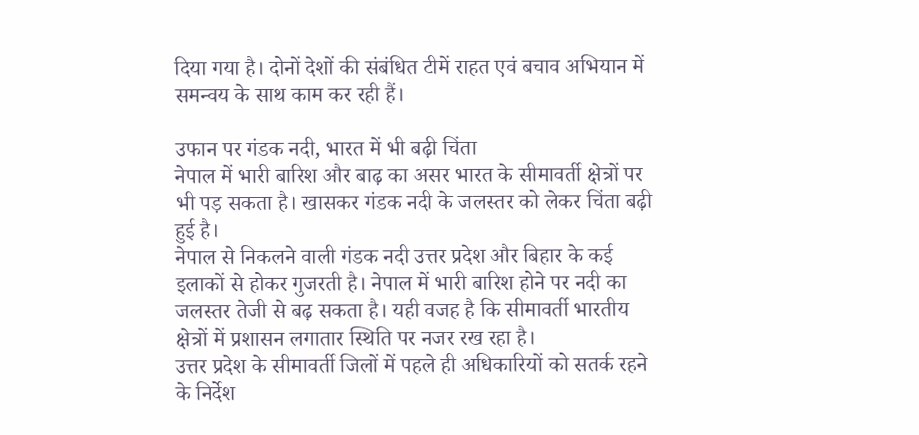दिया गया है। दोनों देशों की संबंधित टीमें राहत एवं बचाव अभियान में समन्वय के साथ काम कर रही हैं।

उफान पर गंडक नदी, भारत में भी बढ़ी चिंता
नेपाल में भारी बारिश और बाढ़ का असर भारत के सीमावर्ती क्षेत्रों पर भी पड़ सकता है। खासकर गंडक नदी के जलस्तर को लेकर चिंता बढ़ी हुई है।
नेपाल से निकलने वाली गंडक नदी उत्तर प्रदेश और बिहार के कई इलाकों से होकर गुजरती है। नेपाल में भारी बारिश होने पर नदी का जलस्तर तेजी से बढ़ सकता है। यही वजह है कि सीमावर्ती भारतीय क्षेत्रों में प्रशासन लगातार स्थिति पर नजर रख रहा है।
उत्तर प्रदेश के सीमावर्ती जिलों में पहले ही अधिकारियों को सतर्क रहने के निर्देश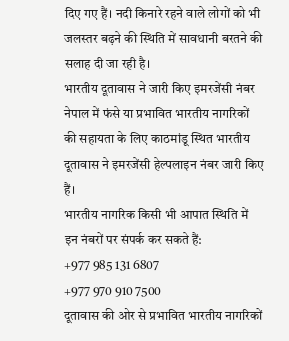दिए गए हैं। नदी किनारे रहने वाले लोगों को भी जलस्तर बढ़ने की स्थिति में सावधानी बरतने की सलाह दी जा रही है।
भारतीय दूतावास ने जारी किए इमरजेंसी नंबर
नेपाल में फंसे या प्रभावित भारतीय नागरिकों की सहायता के लिए काठमांडू स्थित भारतीय दूतावास ने इमरजेंसी हेल्पलाइन नंबर जारी किए हैं।
भारतीय नागरिक किसी भी आपात स्थिति में इन नंबरों पर संपर्क कर सकते हैं:
+977 985 131 6807
+977 970 910 7500
दूतावास की ओर से प्रभावित भारतीय नागरिकों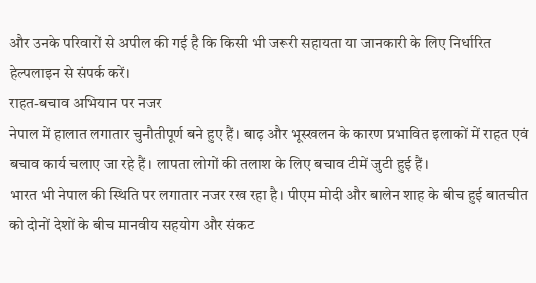और उनके परिवारों से अपील की गई है कि किसी भी जरूरी सहायता या जानकारी के लिए निर्धारित हेल्पलाइन से संपर्क करें।
राहत-बचाव अभियान पर नजर
नेपाल में हालात लगातार चुनौतीपूर्ण बने हुए हैं। बाढ़ और भूस्खलन के कारण प्रभावित इलाकों में राहत एवं बचाव कार्य चलाए जा रहे हैं। लापता लोगों की तलाश के लिए बचाव टीमें जुटी हुई हैं।
भारत भी नेपाल की स्थिति पर लगातार नजर रख रहा है। पीएम मोदी और बालेन शाह के बीच हुई बातचीत को दोनों देशों के बीच मानवीय सहयोग और संकट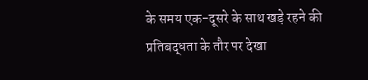के समय एक-दूसरे के साथ खड़े रहने की प्रतिबद्धता के तौर पर देखा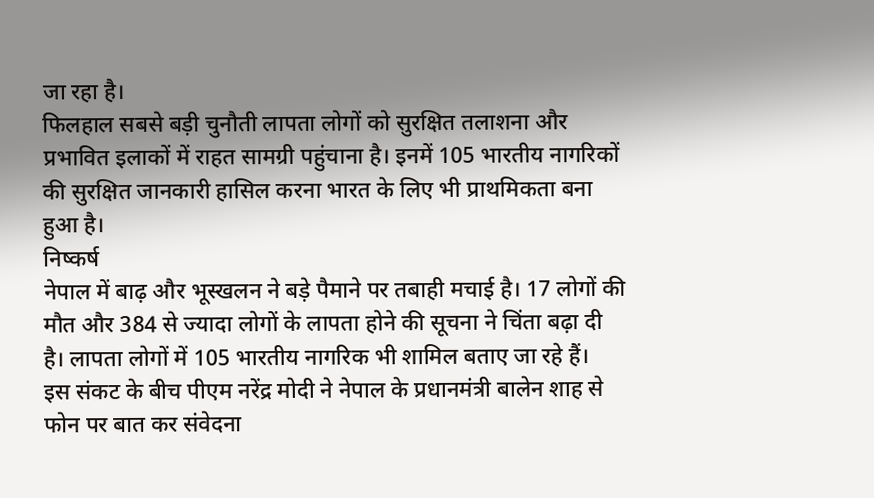जा रहा है।
फिलहाल सबसे बड़ी चुनौती लापता लोगों को सुरक्षित तलाशना और प्रभावित इलाकों में राहत सामग्री पहुंचाना है। इनमें 105 भारतीय नागरिकों की सुरक्षित जानकारी हासिल करना भारत के लिए भी प्राथमिकता बना हुआ है।
निष्कर्ष
नेपाल में बाढ़ और भूस्खलन ने बड़े पैमाने पर तबाही मचाई है। 17 लोगों की मौत और 384 से ज्यादा लोगों के लापता होने की सूचना ने चिंता बढ़ा दी है। लापता लोगों में 105 भारतीय नागरिक भी शामिल बताए जा रहे हैं।
इस संकट के बीच पीएम नरेंद्र मोदी ने नेपाल के प्रधानमंत्री बालेन शाह से फोन पर बात कर संवेदना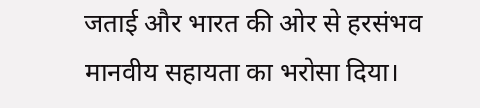जताई और भारत की ओर से हरसंभव मानवीय सहायता का भरोसा दिया।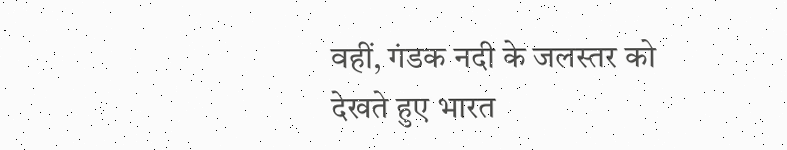वहीं, गंडक नदी के जलस्तर को देखते हुए भारत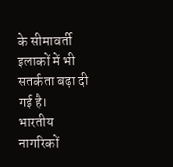के सीमावर्ती इलाकों में भी सतर्कता बढ़ा दी गई है।
भारतीय नागरिकों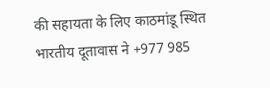की सहायता के लिए काठमांडू स्थित भारतीय दूतावास ने +977 985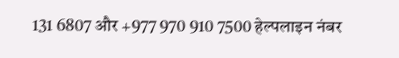131 6807 और +977 970 910 7500 हेल्पलाइन नंबर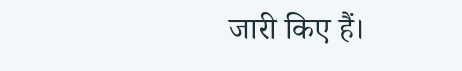जारी किए हैं।